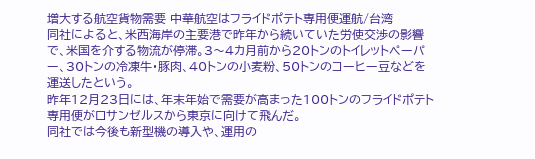増大する航空貨物需要 中華航空はフライドポテト専用便運航/台湾
同社によると、米西海岸の主要港で昨年から続いていた労使交渉の影響で、米国を介する物流が停滞。3〜4カ月前から20トンのトイレットペーパー、30トンの冷凍牛・豚肉、40トンの小麦粉、50トンのコーヒー豆などを運送したという。
昨年12月23日には、年末年始で需要が高まった100トンのフライドポテト専用便がロサンゼルスから東京に向けて飛んだ。
同社では今後も新型機の導入や、運用の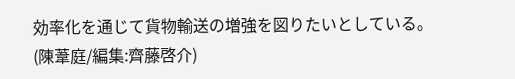効率化を通じて貨物輸送の増強を図りたいとしている。
(陳葦庭/編集:齊藤啓介)